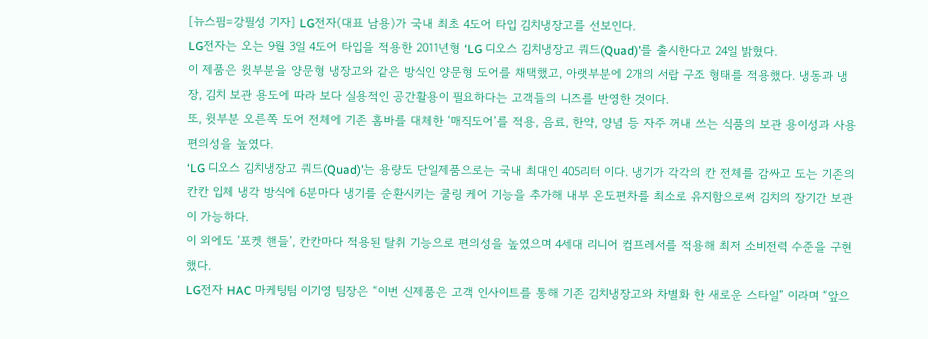[뉴스핌=강필성 기자] LG전자(대표 남용)가 국내 최초 4도어 타입 김치냉장고를 선보인다.
LG전자는 오는 9월 3일 4도어 타입을 적용한 2011년형 ‘LG 디오스 김치냉장고 쿼드(Quad)’를 출시한다고 24일 밝혔다.
이 제품은 윗부분을 양문형 냉장고와 같은 방식인 양문형 도어를 채택했고, 아랫부분에 2개의 서랍 구조 형태를 적용했다. 냉동과 냉장, 김치 보관 용도에 따라 보다 실용적인 공간활용이 필요하다는 고객들의 니즈를 반영한 것이다.
또, 윗부분 오른쪽 도어 전체에 기존 홈바를 대체한 ‘매직도어’를 적용, 음료, 한약, 양념 등 자주 꺼내 쓰는 식품의 보관 용이성과 사용 편의성을 높였다.
‘LG 디오스 김치냉장고 쿼드(Quad)’는 용량도 단일제품으로는 국내 최대인 405리터 이다. 냉기가 각각의 칸 전체를 감싸고 도는 기존의 칸칸 입체 냉각 방식에 6분마다 냉기를 순환시키는 쿨링 케어 기능을 추가해 내부 온도편차를 최소로 유지함으로써 김치의 장기간 보관이 가능하다.
이 외에도 ‘포켓 핸들’, 칸칸마다 적용된 탈취 기능으로 편의성을 높였으며 4세대 리니어 컴프레서를 적용해 최저 소비전력 수준을 구현했다.
LG전자 HAC 마케팅팀 이기영 팀장은 “이번 신제품은 고객 인사이트를 통해 기존 김치냉장고와 차별화 한 새로운 스타일” 이라며 “앞으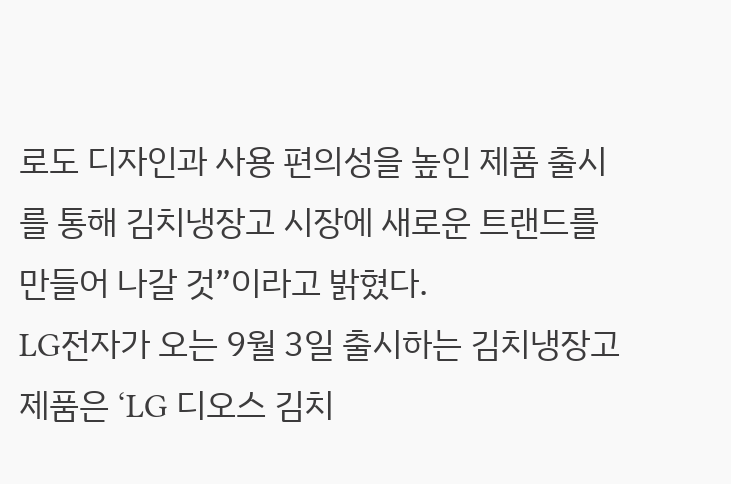로도 디자인과 사용 편의성을 높인 제품 출시를 통해 김치냉장고 시장에 새로운 트랜드를 만들어 나갈 것”이라고 밝혔다.
LG전자가 오는 9월 3일 출시하는 김치냉장고 제품은 ‘LG 디오스 김치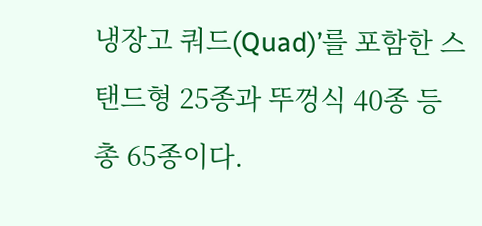냉장고 쿼드(Quad)’를 포함한 스탠드형 25종과 뚜껑식 40종 등 총 65종이다.